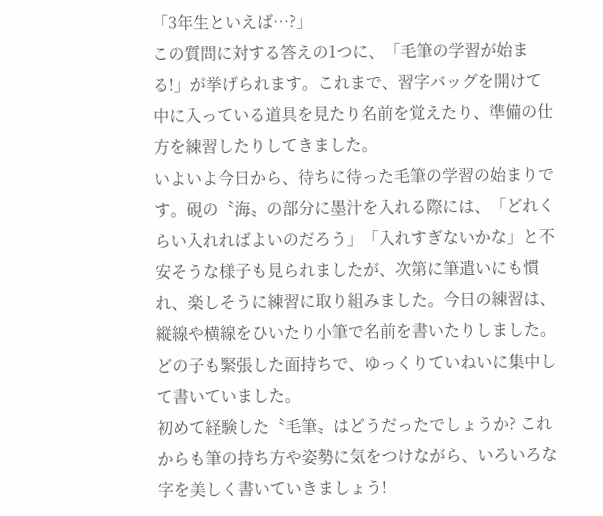「3年生といえば…?」
この質問に対する答えの1つに、「毛筆の学習が始まる!」が挙げられます。これまで、習字バッグを開けて中に入っている道具を見たり名前を覚えたり、準備の仕方を練習したりしてきました。
いよいよ今日から、待ちに待った毛筆の学習の始まりです。硯の〝海〟の部分に墨汁を入れる際には、「どれくらい入れればよいのだろう」「入れすぎないかな」と不安そうな様子も見られましたが、次第に筆遣いにも慣れ、楽しそうに練習に取り組みました。今日の練習は、縦線や横線をひいたり小筆で名前を書いたりしました。どの子も緊張した面持ちで、ゆっくりていねいに集中して書いていました。
初めて経験した〝毛筆〟はどうだったでしょうか? これからも筆の持ち方や姿勢に気をつけながら、いろいろな字を美しく書いていきましょう!